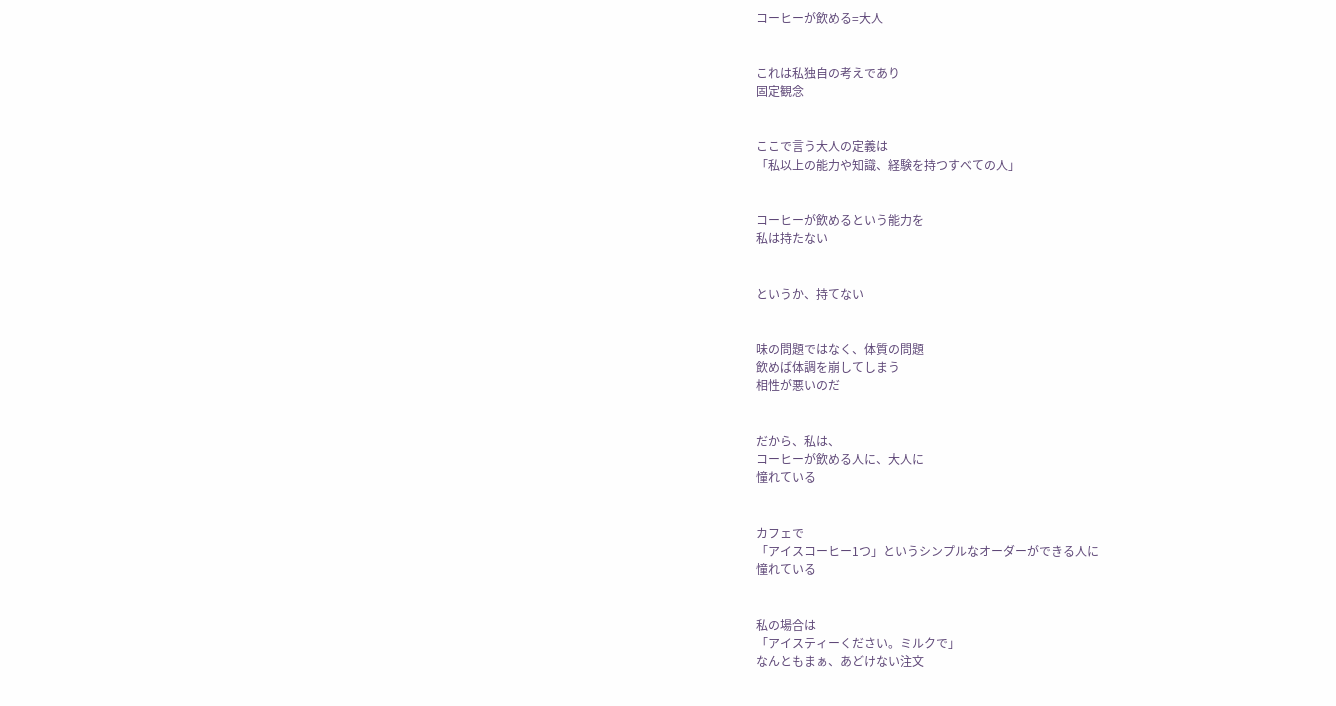コーヒーが飲める=大人


これは私独自の考えであり
固定観念


ここで言う大人の定義は
「私以上の能力や知識、経験を持つすべての人」


コーヒーが飲めるという能力を
私は持たない


というか、持てない


味の問題ではなく、体質の問題
飲めば体調を崩してしまう
相性が悪いのだ


だから、私は、
コーヒーが飲める人に、大人に
憧れている


カフェで
「アイスコーヒー1つ」というシンプルなオーダーができる人に
憧れている


私の場合は
「アイスティーください。ミルクで」
なんともまぁ、あどけない注文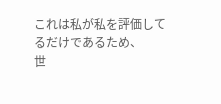これは私が私を評価してるだけであるため、
世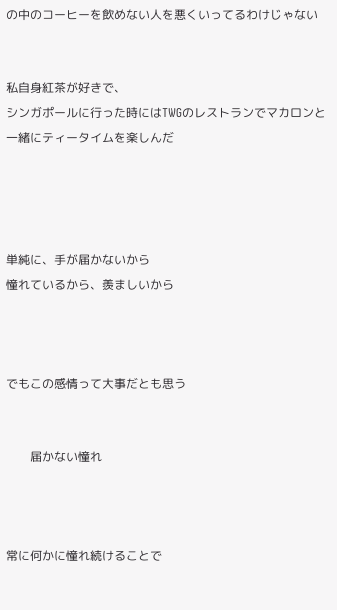の中のコーヒーを飲めない人を悪くいってるわけじゃない


私自身紅茶が好きで、
シンガポールに行った時にはTWGのレストランでマカロンと一緒にティータイムを楽しんだ




単純に、手が届かないから
憧れているから、羨ましいから



でもこの感情って大事だとも思う


        届かない憧れ



常に何かに憧れ続けることで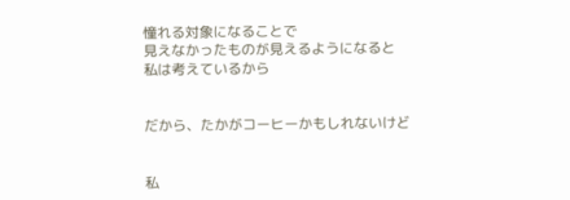憧れる対象になることで
見えなかったものが見えるようになると
私は考えているから


だから、たかがコーヒーかもしれないけど


私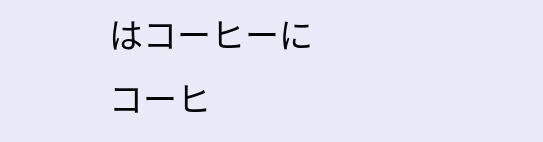はコーヒーに
コーヒ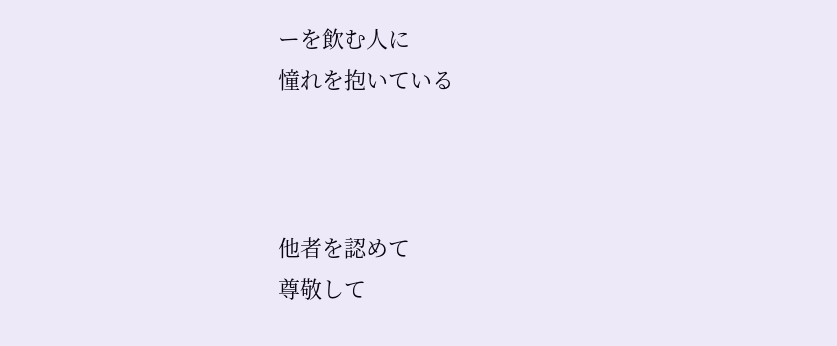ーを飲む人に
憧れを抱いている



他者を認めて
尊敬して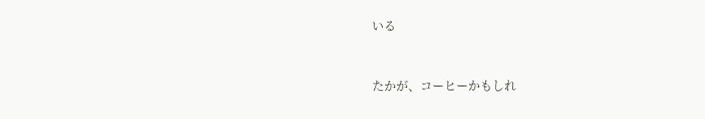いる


たかが、コーヒーかもしれ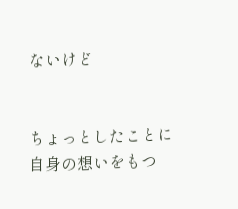ないけど


ちょっとしたことに
自身の想いをもつ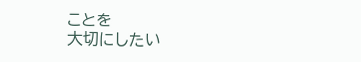ことを
大切にしたい